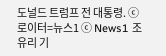도널드 트럼프 전 대통령. ⓒ 로이터=뉴스1 ⓒ News1 조유리 기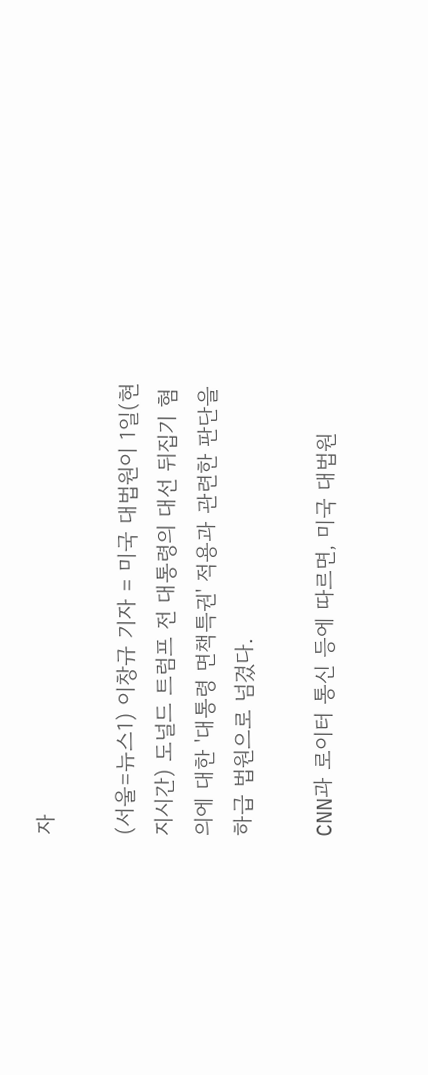자

(서울=뉴스1) 이창규 기자 = 미국 대법원이 1일(현지시간) 도널드 트럼프 전 대통령의 대선 뒤집기 혐의에 대한 '대통령 면책특권' 적용과 관련한 판단을 하급 법원으로 넘겼다.

CNN과 로이터 통신 등에 따르면, 미국 대법원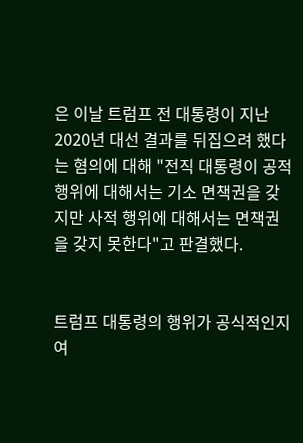은 이날 트럼프 전 대통령이 지난 2020년 대선 결과를 뒤집으려 했다는 혐의에 대해 "전직 대통령이 공적 행위에 대해서는 기소 면책권을 갖지만 사적 행위에 대해서는 면책권을 갖지 못한다"고 판결했다.


트럼프 대통령의 행위가 공식적인지 여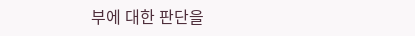부에 대한 판단을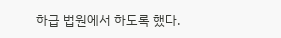하급 법원에서 하도록 했다.